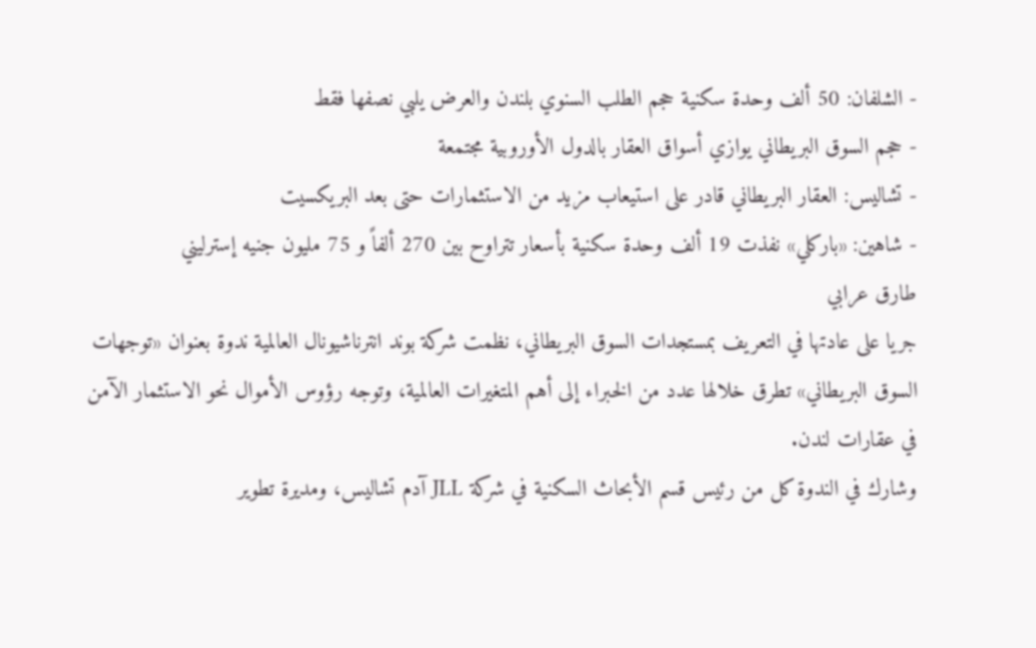- الشلفان: 50 ألف وحدة سكنية حجم الطلب السنوي بلندن والعرض يلبي نصفها فقط
- حجم السوق البريطاني يوازي أسواق العقار بالدول الأوروبية مجتمعة
- تشاليس: العقار البريطاني قادر على استيعاب مزيد من الاستثمارات حتى بعد البريكسيت
- شاهين: «باركلي» نفذت 19 ألف وحدة سكنية بأسعار تتراوح بين 270 ألفاً و 75 مليون جنيه إسترليني
طارق عرابي
جريا على عادتها في التعريف بمستجدات السوق البريطاني، نظمت شركة بوند انترناشيونال العالمية ندوة بعنوان «توجهات السوق البريطاني» تطرق خلالها عدد من الخبراء إلى أهم المتغيرات العالمية، وتوجه رؤوس الأموال نحو الاستثمار الآمن في عقارات لندن.
وشارك في الندوة كل من رئيس قسم الأبحاث السكنية في شركة JLL آدم تشاليس، ومديرة تطوير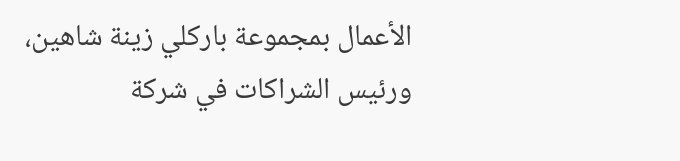الأعمال بمجموعة باركلي زينة شاهين، ورئيس الشراكات في شركة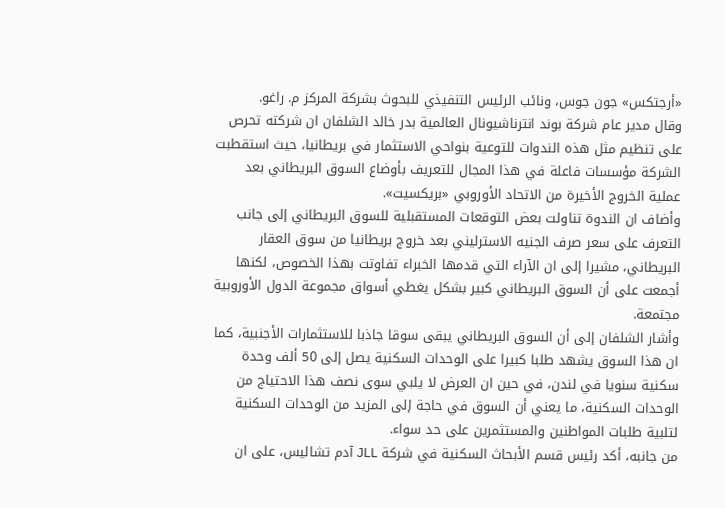«أرجتكس» جون جوس، ونائب الرئيس التنفيذي للبحوث بشركة المركز م. راغو.
وقال مدير عام شركة بوند انترناشيونال العالمية بدر خالد الشلفان ان شركته تحرص على تنظيم مثل هذه الندوات للتوعية بنواحي الاستثمار في بريطانيا، حيث استقطبت الشركة مؤسسات فاعلة في هذا المجال للتعريف بأوضاع السوق البريطاني بعد عملية الخروج الأخيرة من الاتحاد الأوروبي «بريكسيت».
وأضاف ان الندوة تناولت بعض التوقعات المستقبلية للسوق البريطاني إلى جانب التعرف على سعر صرف الجنيه الاسترليني بعد خروج بريطانيا من سوق العقار البريطاني، مشيرا إلى ان الآراء التي قدمها الخبراء تفاوتت بهذا الخصوص، لكنها أجمعت على أن السوق البريطاني كبير بشكل يغطي أسواق مجموعة الدول الأوروبية مجتمعة.
وأشار الشلفان إلى أن السوق البريطاني يبقى سوقا جاذبا للاستثمارات الأجنبية، كما ان هذا السوق يشهد طلبا كبيرا على الوحدات السكنية يصل إلى 50 ألف وحدة سكنية سنويا في لندن، في حين ان العرض لا يلبي سوى نصف هذا الاحتياج من الوحدات السكنية، ما يعني أن السوق في حاجة إلى المزيد من الوحدات السكنية لتلبية طلبات المواطنين والمستثمرين على حد سواء.
من جانبه، أكد رئيس قسم الأبحاث السكنية في شركة JLL آدم تشاليس، على ان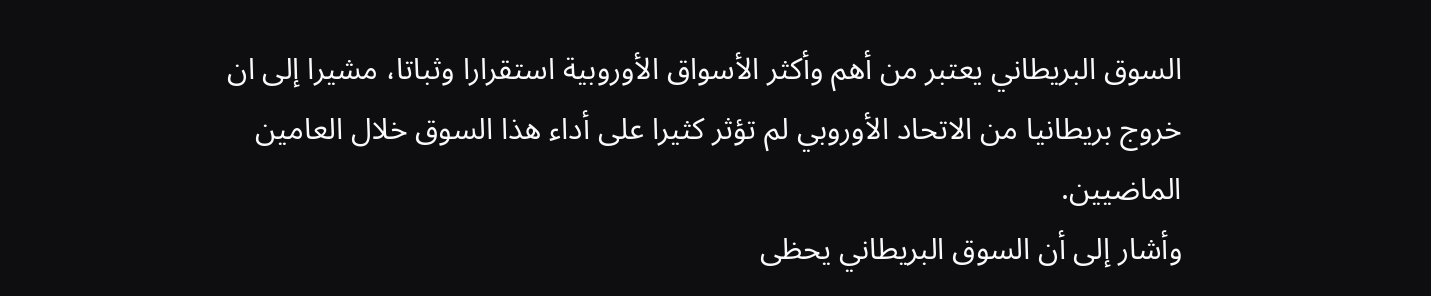السوق البريطاني يعتبر من أهم وأكثر الأسواق الأوروبية استقرارا وثباتا، مشيرا إلى ان خروج بريطانيا من الاتحاد الأوروبي لم تؤثر كثيرا على أداء هذا السوق خلال العامين الماضيين.
وأشار إلى أن السوق البريطاني يحظى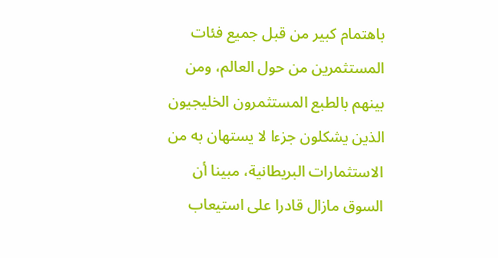باهتمام كبير من قبل جميع فئات المستثمرين من حول العالم، ومن بينهم بالطبع المستثمرون الخليجيون الذين يشكلون جزءا لا يستهان به من الاستثمارات البريطانية، مبينا أن السوق مازال قادرا على استيعاب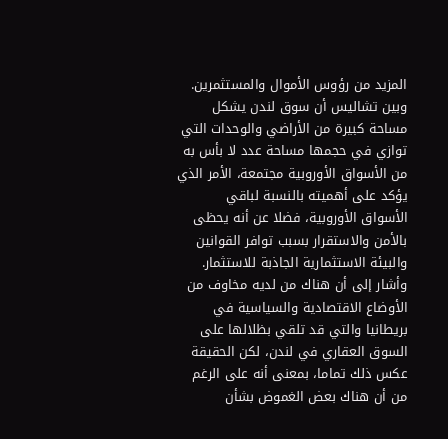المزيد من رؤوس الأموال والمستثمرين.
وبين تشاليس أن سوق لندن يشكل مساحة كبيرة من الأراضي والوحدات التي توازي في حجمها مساحة عدد لا بأس به من الأسواق الأوروبية مجتمعة، الأمر الذي يؤكد على أهميته بالنسبة لباقي الأسواق الأوروبية، فضلا عن أنه يحظى بالأمن والاستقرار بسبب توافر القوانين والبيئة الاستثمارية الجاذبة للاستثمار.
وأشار إلى أن هناك من لديه مخاوف من الأوضاع الاقتصادية والسياسية في بريطانيا والتي قد تلقي بظلالها على السوق العقاري في لندن، لكن الحقيقة عكس ذلك تماما، بمعنى أنه على الرغم من أن هناك بعض الغموض بشأن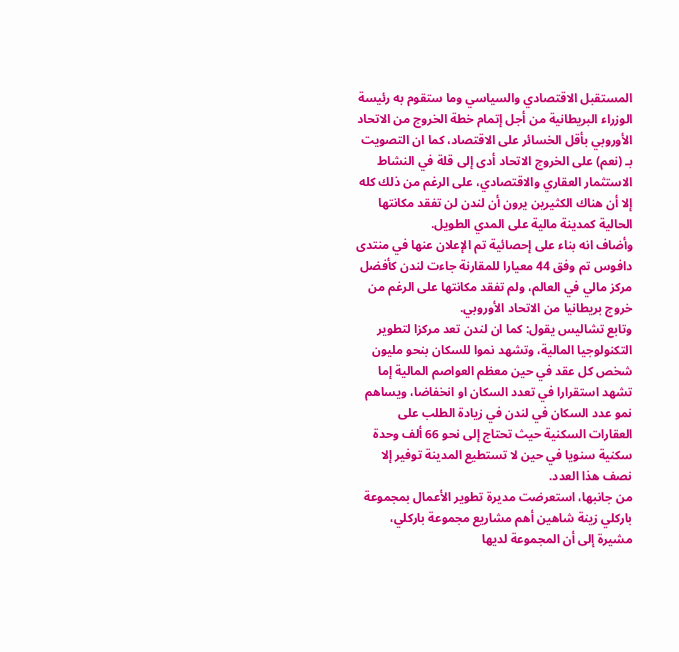المستقبل الاقتصادي والسياسي وما ستقوم به رئيسة الوزراء البريطانية من أجل إتمام خطة الخروج من الاتحاد الأوروبي بأقل الخسائر على الاقتصاد، كما ان التصويت بـ (نعم) على الخروج الاتحاد أدى إلى قلة في النشاط الاستثمار العقاري والاقتصادي، على الرغم من ذلك كله إلا أن هناك الكثيرين يرون أن لندن لن تفقد مكانتها الحالية كمدينة مالية على المدي الطويل.
وأضاف انه بناء على إحصائية تم الإعلان عنها في منتدى دافوس تم وفق 44 معيارا للمقارنة جاءت لندن كأفضل مركز مالي في العالم، ولم تفقد مكانتها على الرغم من خروج بريطانيا من الاتحاد الأوروبي.
وتابع تشاليس يقول: كما ان لندن تعد مركزا لتطوير التكنولوجيا المالية، وتشهد نموا للسكان بنحو مليون شخص كل عقد في حين معظم العواصم المالية إما تشهد استقرارا في تعدد السكان او انخفاضا، ويساهم نمو عدد السكان في لندن في زيادة الطلب على العقارات السكنية حيث تحتاج إلى نحو 66 ألف وحدة سكنية سنويا في حين لا تستطيع المدينة توفير إلا نصف هذا العدد.
من جانبها، استعرضت مديرة تطوير الأعمال بمجموعة باركلي زينة شاهين أهم مشاريع مجموعة باركلي، مشيرة إلى أن المجموعة لديها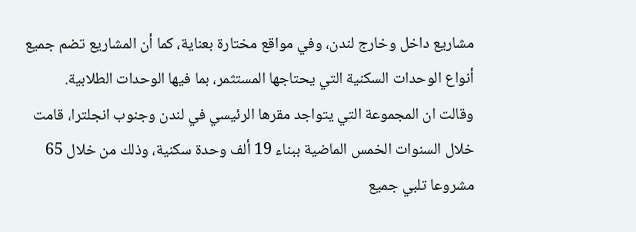مشاريع داخل وخارج لندن، وفي مواقع مختارة بعناية، كما أن المشاريع تضم جميع أنواع الوحدات السكنية التي يحتاجها المستثمر، بما فيها الوحدات الطلابية.
وقالت ان المجموعة التي يتواجد مقرها الرئيسي في لندن وجنوب انجلترا، قامت خلال السنوات الخمس الماضية ببناء 19 ألف وحدة سكنية، وذلك من خلال 65 مشروعا تلبي جميع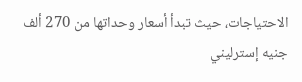الاحتياجات، حيث تبدأ أسعار وحداتها من 270 ألف جنيه إسترليني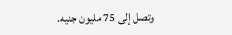وتصل إلى 75 مليون جنيه.